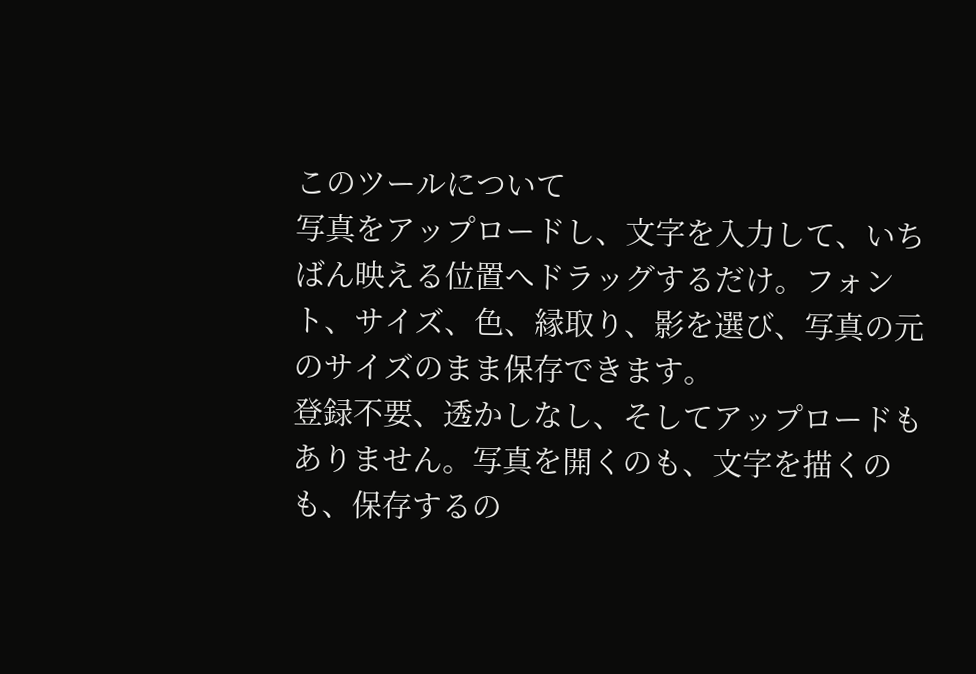このツールについて
写真をアップロードし、文字を入力して、いちばん映える位置へドラッグするだけ。フォント、サイズ、色、縁取り、影を選び、写真の元のサイズのまま保存できます。
登録不要、透かしなし、そしてアップロードもありません。写真を開くのも、文字を描くのも、保存するの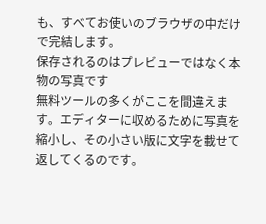も、すべてお使いのブラウザの中だけで完結します。
保存されるのはプレビューではなく本物の写真です
無料ツールの多くがここを間違えます。エディターに収めるために写真を縮小し、その小さい版に文字を載せて返してくるのです。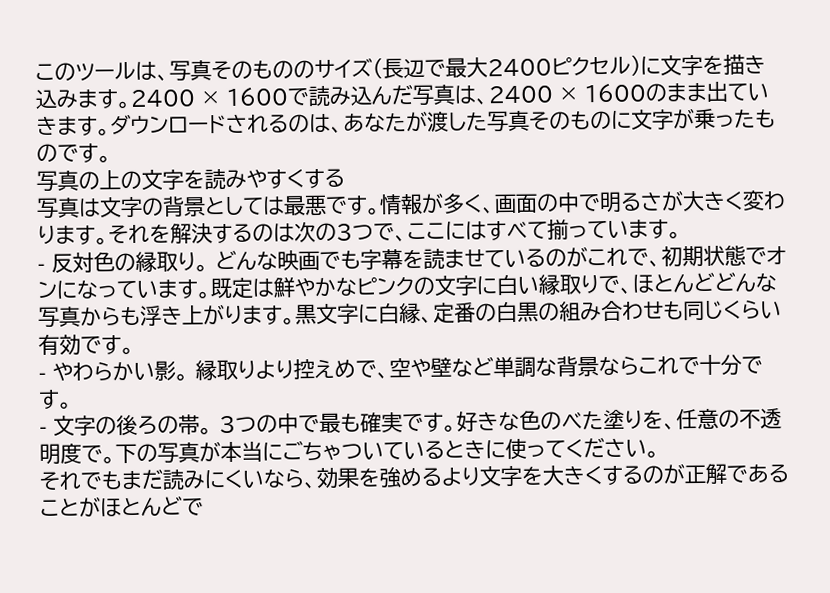このツールは、写真そのもののサイズ(長辺で最大2400ピクセル)に文字を描き込みます。2400 × 1600で読み込んだ写真は、2400 × 1600のまま出ていきます。ダウンロードされるのは、あなたが渡した写真そのものに文字が乗ったものです。
写真の上の文字を読みやすくする
写真は文字の背景としては最悪です。情報が多く、画面の中で明るさが大きく変わります。それを解決するのは次の3つで、ここにはすべて揃っています。
- 反対色の縁取り。 どんな映画でも字幕を読ませているのがこれで、初期状態でオンになっています。既定は鮮やかなピンクの文字に白い縁取りで、ほとんどどんな写真からも浮き上がります。黒文字に白縁、定番の白黒の組み合わせも同じくらい有効です。
- やわらかい影。 縁取りより控えめで、空や壁など単調な背景ならこれで十分です。
- 文字の後ろの帯。 3つの中で最も確実です。好きな色のべた塗りを、任意の不透明度で。下の写真が本当にごちゃついているときに使ってください。
それでもまだ読みにくいなら、効果を強めるより文字を大きくするのが正解であることがほとんどで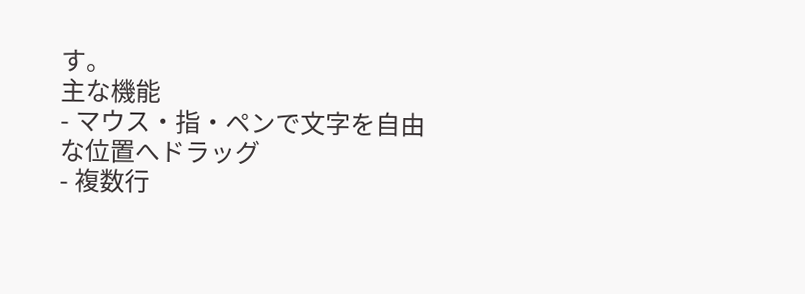す。
主な機能
- マウス・指・ペンで文字を自由な位置へドラッグ
- 複数行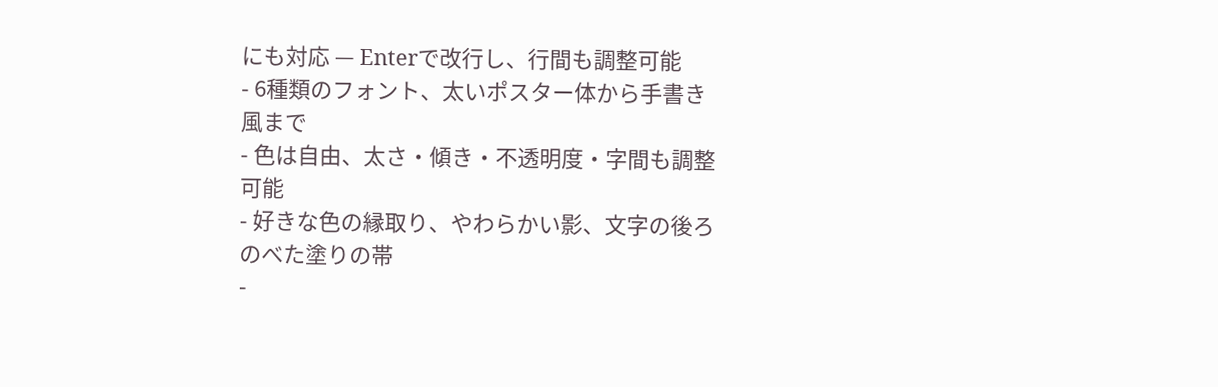にも対応 — Enterで改行し、行間も調整可能
- 6種類のフォント、太いポスター体から手書き風まで
- 色は自由、太さ・傾き・不透明度・字間も調整可能
- 好きな色の縁取り、やわらかい影、文字の後ろのべた塗りの帯
-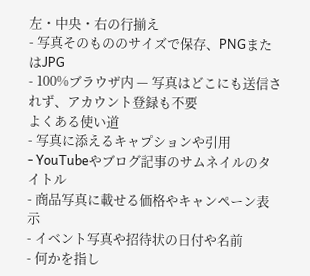左・中央・右の行揃え
- 写真そのもののサイズで保存、PNGまたはJPG
- 100%ブラウザ内 — 写真はどこにも送信されず、アカウント登録も不要
よくある使い道
- 写真に添えるキャプションや引用
- YouTubeやブログ記事のサムネイルのタイトル
- 商品写真に載せる価格やキャンペーン表示
- イベント写真や招待状の日付や名前
- 何かを指し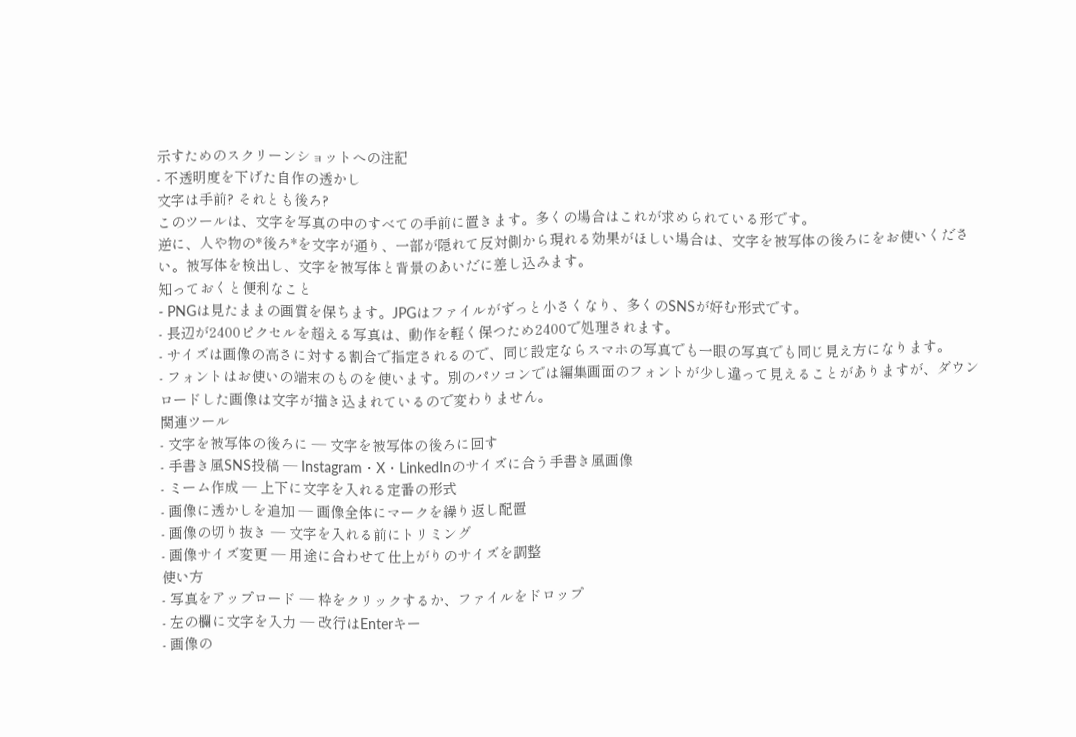示すためのスクリーンショットへの注記
- 不透明度を下げた自作の透かし
文字は手前? それとも後ろ?
このツールは、文字を写真の中のすべての手前に置きます。多くの場合はこれが求められている形です。
逆に、人や物の*後ろ*を文字が通り、一部が隠れて反対側から現れる効果がほしい場合は、文字を被写体の後ろにをお使いください。被写体を検出し、文字を被写体と背景のあいだに差し込みます。
知っておくと便利なこと
- PNGは見たままの画質を保ちます。JPGはファイルがずっと小さくなり、多くのSNSが好む形式です。
- 長辺が2400ピクセルを超える写真は、動作を軽く保つため2400で処理されます。
- サイズは画像の高さに対する割合で指定されるので、同じ設定ならスマホの写真でも一眼の写真でも同じ見え方になります。
- フォントはお使いの端末のものを使います。別のパソコンでは編集画面のフォントが少し違って見えることがありますが、ダウンロードした画像は文字が描き込まれているので変わりません。
関連ツール
- 文字を被写体の後ろに — 文字を被写体の後ろに回す
- 手書き風SNS投稿 — Instagram・X・LinkedInのサイズに合う手書き風画像
- ミーム作成 — 上下に文字を入れる定番の形式
- 画像に透かしを追加 — 画像全体にマークを繰り返し配置
- 画像の切り抜き — 文字を入れる前にトリミング
- 画像サイズ変更 — 用途に合わせて仕上がりのサイズを調整
使い方
- 写真をアップロード — 枠をクリックするか、ファイルをドロップ
- 左の欄に文字を入力 — 改行はEnterキー
- 画像の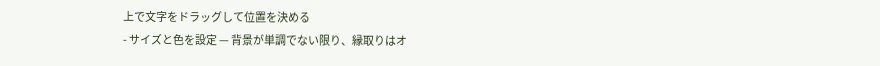上で文字をドラッグして位置を決める
- サイズと色を設定 — 背景が単調でない限り、縁取りはオ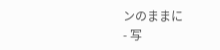ンのままに
- 写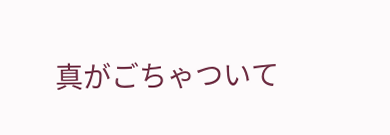真がごちゃついて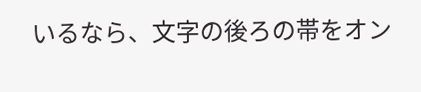いるなら、文字の後ろの帯をオン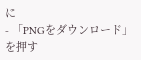に
- 「PNGをダウンロード」を押す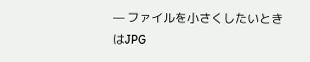— ファイルを小さくしたいときはJPG